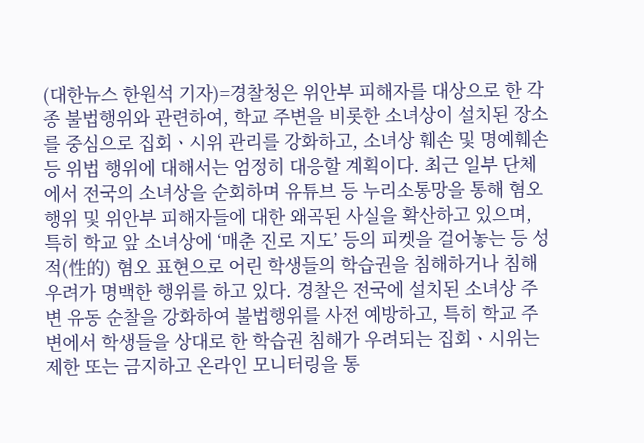(대한뉴스 한원석 기자)=경찰청은 위안부 피해자를 대상으로 한 각종 불법행위와 관련하여, 학교 주변을 비롯한 소녀상이 설치된 장소를 중심으로 집회ㆍ시위 관리를 강화하고, 소녀상 훼손 및 명예훼손 등 위법 행위에 대해서는 엄정히 대응할 계획이다. 최근 일부 단체에서 전국의 소녀상을 순회하며 유튜브 등 누리소통망을 통해 혐오 행위 및 위안부 피해자들에 대한 왜곡된 사실을 확산하고 있으며, 특히 학교 앞 소녀상에 ‘매춘 진로 지도’ 등의 피켓을 걸어놓는 등 성적(性的) 혐오 표현으로 어린 학생들의 학습권을 침해하거나 침해 우려가 명백한 행위를 하고 있다. 경찰은 전국에 설치된 소녀상 주변 유동 순찰을 강화하여 불법행위를 사전 예방하고, 특히 학교 주변에서 학생들을 상대로 한 학습권 침해가 우려되는 집회ㆍ시위는 제한 또는 금지하고 온라인 모니터링을 통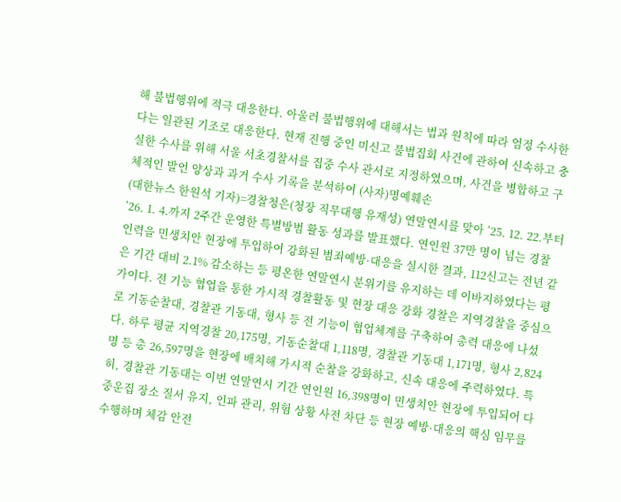해 불법행위에 적극 대응한다. 아울러 불법행위에 대해서는 법과 원칙에 따라 엄정 수사한다는 일관된 기조로 대응한다. 현재 진행 중인 미신고 불법집회 사건에 관하여 신속하고 충실한 수사를 위해 서울 서초경찰서를 집중 수사 관서로 지정하였으며, 사건을 병합하고 구체적인 발언 양상과 과거 수사 기록을 분석하여 (사자)명예훼손
(대한뉴스 한원석 기자)=경찰청은(청장 직무대행 유재성) 연말연시를 맞아 ’25. 12. 22.부터 ’26. 1. 4.까지 2주간 운영한 특별방범 활동 성과를 발표했다. 연인원 37만 명이 넘는 경찰 인력을 민생치안 현장에 투입하여 강화된 범죄예방·대응을 실시한 결과, 112신고는 전년 같은 기간 대비 2.1% 감소하는 등 평온한 연말연시 분위기를 유지하는 데 이바지하였다는 평가이다. 전 기능 협업을 통한 가시적 경찰활동 및 현장 대응 강화 경찰은 지역경찰을 중심으로 기동순찰대, 경찰관 기동대, 형사 등 전 기능이 협업체계를 구축하여 총력 대응에 나섰다. 하루 평균 지역경찰 20,175명, 기동순찰대 1,118명, 경찰관 기동대 1,171명, 형사 2,824명 등 총 26,597명을 현장에 배치해 가시적 순찰을 강화하고, 신속 대응에 주력하였다. 특히, 경찰관 기동대는 이번 연말연시 기간 연인원 16,398명이 민생치안 현장에 투입되어 다중운집 장소 질서 유지, 인파 관리, 위험 상황 사전 차단 등 현장 예방·대응의 핵심 임무를 수행하며 체감 안전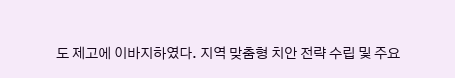도 제고에 이바지하였다. 지역 맞춤형 치안 전략 수립 및 주요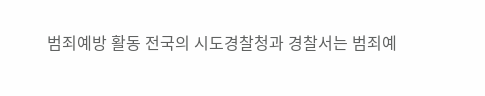범죄예방 활동 전국의 시도경찰청과 경찰서는 범죄예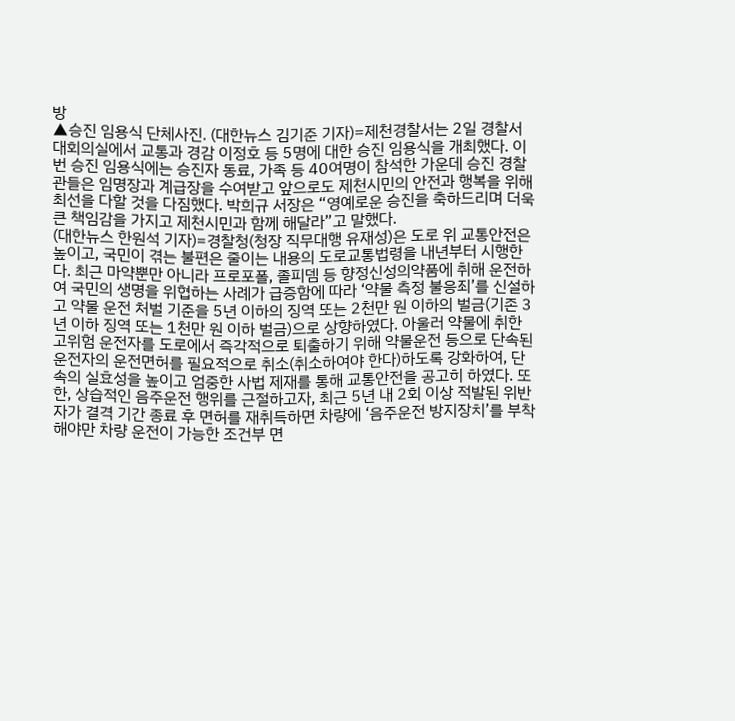방
▲승진 임용식 단체사진. (대한뉴스 김기준 기자)=제천경찰서는 2일 경찰서 대회의실에서 교통과 경감 이정호 등 5명에 대한 승진 임용식을 개최했다. 이번 승진 임용식에는 승진자 동료, 가족 등 40여명이 참석한 가운데 승진 경찰관들은 임명장과 계급장을 수여받고 앞으로도 제천시민의 안전과 행복을 위해 최선을 다할 것을 다짐했다. 박희규 서장은 “영예로운 승진을 축하드리며 더욱 큰 책임감을 가지고 제천시민과 함께 해달라”고 말했다.
(대한뉴스 한원석 기자)=경찰청(청장 직무대행 유재성)은 도로 위 교통안전은 높이고, 국민이 겪는 불편은 줄이는 내용의 도로교통법령을 내년부터 시행한다. 최근 마약뿐만 아니라 프로포폴, 졸피뎀 등 향정신성의약품에 취해 운전하여 국민의 생명을 위협하는 사례가 급증함에 따라 ‘약물 측정 불응죄’를 신설하고 약물 운전 처벌 기준을 5년 이하의 징역 또는 2천만 원 이하의 벌금(기존 3년 이하 징역 또는 1천만 원 이하 벌금)으로 상향하였다. 아울러 약물에 취한 고위험 운전자를 도로에서 즉각적으로 퇴출하기 위해 약물운전 등으로 단속된 운전자의 운전면허를 필요적으로 취소(취소하여야 한다)하도록 강화하여, 단속의 실효성을 높이고 엄중한 사법 제재를 통해 교통안전을 공고히 하였다. 또한, 상습적인 음주운전 행위를 근절하고자, 최근 5년 내 2회 이상 적발된 위반자가 결격 기간 종료 후 면허를 재취득하면 차량에 ‘음주운전 방지장치’를 부착해야만 차량 운전이 가능한 조건부 면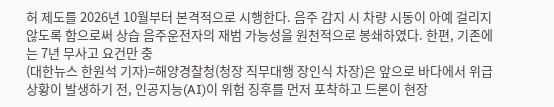허 제도를 2026년 10월부터 본격적으로 시행한다. 음주 감지 시 차량 시동이 아예 걸리지 않도록 함으로써 상습 음주운전자의 재범 가능성을 원천적으로 봉쇄하였다. 한편, 기존에는 7년 무사고 요건만 충
(대한뉴스 한원석 기자)=해양경찰청(청장 직무대행 장인식 차장)은 앞으로 바다에서 위급 상황이 발생하기 전, 인공지능(AI)이 위험 징후를 먼저 포착하고 드론이 현장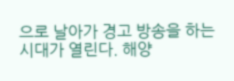으로 날아가 경고 방송을 하는 시대가 열린다. 해양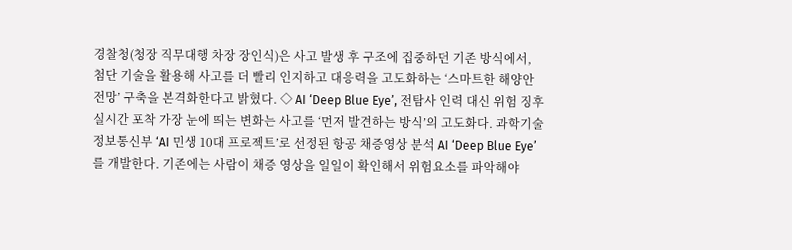경찰청(청장 직무대행 차장 장인식)은 사고 발생 후 구조에 집중하던 기존 방식에서, 첨단 기술을 활용해 사고를 더 빨리 인지하고 대응력을 고도화하는 ‘스마트한 해양안전망’ 구축을 본격화한다고 밝혔다. ◇ AI ‘Deep Blue Eye’, 전탐사 인력 대신 위험 징후 실시간 포착 가장 눈에 띄는 변화는 사고를 ‘먼저 발견하는 방식’의 고도화다. 과학기술정보통신부 ‘AI 민생 10대 프로젝트’로 선정된 항공 채증영상 분석 AI ‘Deep Blue Eye’를 개발한다. 기존에는 사람이 채증 영상을 일일이 확인해서 위험요소를 파악해야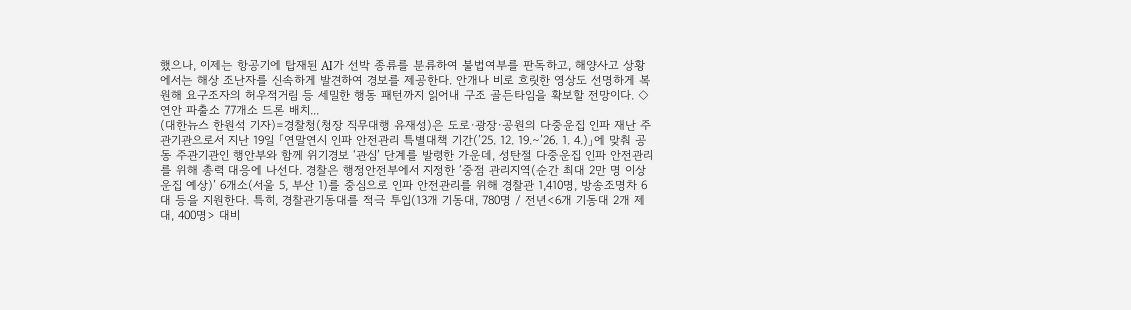했으나, 이제는 항공기에 탑재된 AI가 선박 종류를 분류하여 불법여부를 판독하고, 해양사고 상황에서는 해상 조난자를 신속하게 발견하여 경보를 제공한다. 안개나 비로 흐릿한 영상도 선명하게 복원해 요구조자의 허우적거림 등 세밀한 행동 패턴까지 읽어내 구조 골든타임을 확보할 전망이다. ◇ 연안 파출소 77개소 드론 배치...
(대한뉴스 한원석 기자)=경찰청(청장 직무대행 유재성)은 도로·광장·공원의 다중운집 인파 재난 주관기관으로서 지난 19일 「연말연시 인파 안전관리 특별대책 기간(’25. 12. 19.∼’26. 1. 4.)」에 맞춰 공동 주관기관인 행안부와 함께 위기경보 ‘관심’ 단계를 발령한 가운데, 성탄절 다중운집 인파 안전관리를 위해 총력 대응에 나선다. 경찰은 행정안전부에서 지정한 ‘중점 관리지역(순간 최대 2만 명 이상 운집 예상)’ 6개소(서울 5, 부산 1)를 중심으로 인파 안전관리를 위해 경찰관 1,410명, 방송조명차 6대 등을 지원한다. 특히, 경찰관기동대를 적극 투입(13개 기동대, 780명 / 전년<6개 기동대 2개 제대, 400명> 대비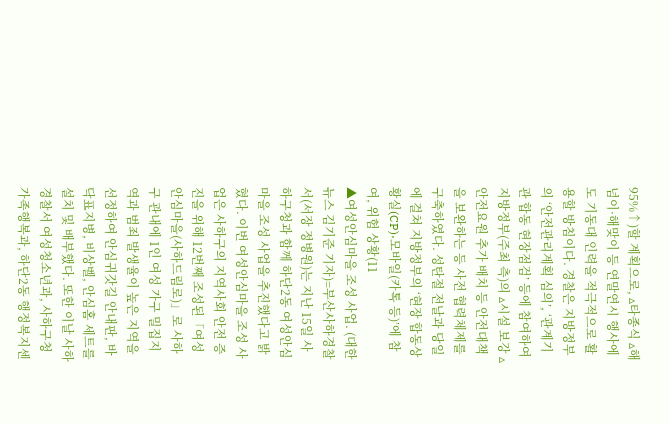95%↑)할 계획으로, ▵타종식 ▵해넘이·해맞이 등 연말연시 행사에도 기동대 인력을 적극적으로 활용할 방침이다. 경찰은 지방정부의 ‘안전관리계획 심의’, ‘관계기관 합동 현장점검’ 등에 참여하여 지방정부(주최 측)의 ▵시설 보강 ▵안전요원 추가 배치 등 안전대책을 보완하는 등 사전 협력체제를 구축하였다. 성탄절 전날과 당일에 걸쳐 지방정부의 ‘현장 합동상황실(CP)·모바일(카톡 등)’에 참여, 위험 상황(11
▲여성안심마을 조성 사업. (대한뉴스 김기준 기자)=부산사하경찰서(서장 정병원)는 지난 15일 사하구청과 함께 하단2동 여성안심마을 조성 사업을 추진했다고 밝혔다. 이번 여성안심마을 조성 사업은 사하구의 지역사회 안전 증진을 위해 12번째 조성된「여성안심마을(사하드림로)」로 사하구 관내에 1인 여성 가구 밀집지역과 범죄 발생율이 높은 지역을 선정하여 안심귀갓길 안내판, 바닥표지병, 비상벨, 안심홈 세트를 설치 및 배부했다. 또한 이날 사하경찰서 여성청소년과, 사하구청 가족행복과, 하단2동 행정복지센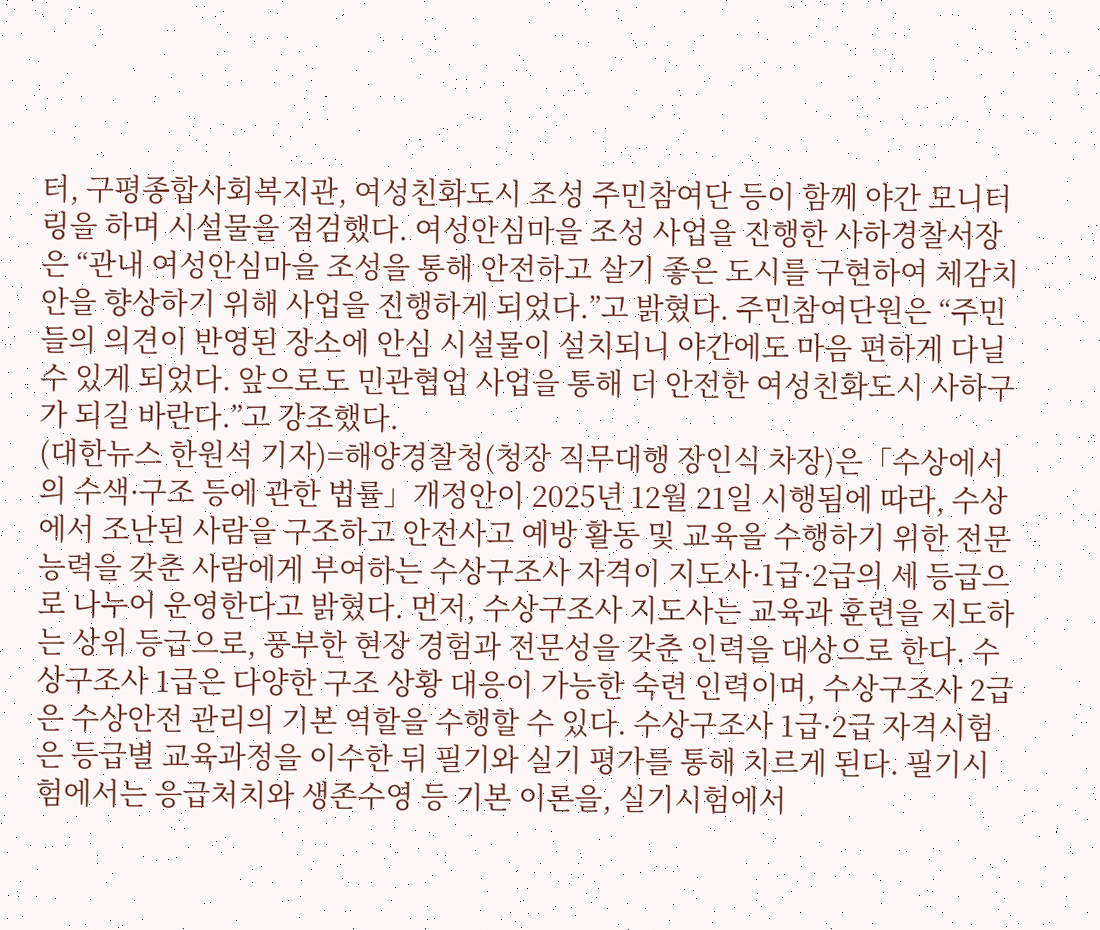터, 구평종합사회복지관, 여성친화도시 조성 주민참여단 등이 함께 야간 모니터링을 하며 시설물을 점검했다. 여성안심마을 조성 사업을 진행한 사하경찰서장은 “관내 여성안심마을 조성을 통해 안전하고 살기 좋은 도시를 구현하여 체감치안을 향상하기 위해 사업을 진행하게 되었다.”고 밝혔다. 주민참여단원은 “주민들의 의견이 반영된 장소에 안심 시설물이 설치되니 야간에도 마음 편하게 다닐 수 있게 되었다. 앞으로도 민관협업 사업을 통해 더 안전한 여성친화도시 사하구가 되길 바란다.”고 강조했다.
(대한뉴스 한원석 기자)=해양경찰청(청장 직무대행 장인식 차장)은「수상에서의 수색·구조 등에 관한 법률」개정안이 2025년 12월 21일 시행됨에 따라, 수상에서 조난된 사람을 구조하고 안전사고 예방 활동 및 교육을 수행하기 위한 전문 능력을 갖춘 사람에게 부여하는 수상구조사 자격이 지도사·1급·2급의 세 등급으로 나누어 운영한다고 밝혔다. 먼저, 수상구조사 지도사는 교육과 훈련을 지도하는 상위 등급으로, 풍부한 현장 경험과 전문성을 갖춘 인력을 대상으로 한다. 수상구조사 1급은 다양한 구조 상황 대응이 가능한 숙련 인력이며, 수상구조사 2급은 수상안전 관리의 기본 역할을 수행할 수 있다. 수상구조사 1급·2급 자격시험은 등급별 교육과정을 이수한 뒤 필기와 실기 평가를 통해 치르게 된다. 필기시험에서는 응급처치와 생존수영 등 기본 이론을, 실기시험에서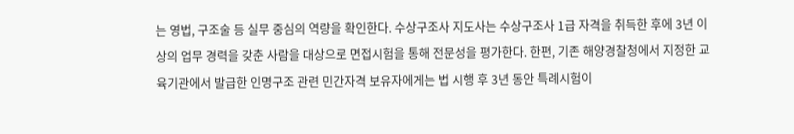는 영법, 구조술 등 실무 중심의 역량을 확인한다. 수상구조사 지도사는 수상구조사 1급 자격을 취득한 후에 3년 이상의 업무 경력을 갖춘 사람을 대상으로 면접시험을 통해 전문성을 평가한다. 한편, 기존 해양경찰청에서 지정한 교육기관에서 발급한 인명구조 관련 민간자격 보유자에게는 법 시행 후 3년 동안 특례시험이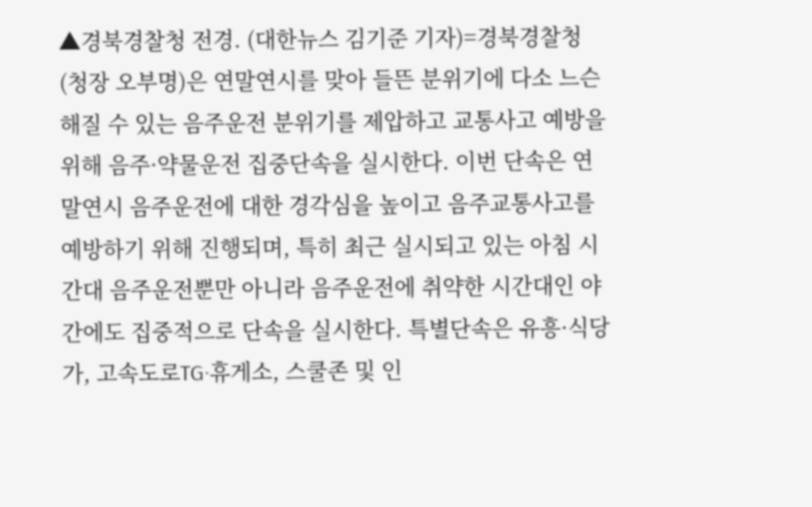▲경북경찰청 전경. (대한뉴스 김기준 기자)=경북경찰청(청장 오부명)은 연말연시를 맞아 들뜬 분위기에 다소 느슨해질 수 있는 음주운전 분위기를 제압하고 교통사고 예방을 위해 음주·약물운전 집중단속을 실시한다. 이번 단속은 연말연시 음주운전에 대한 경각심을 높이고 음주교통사고를 예방하기 위해 진행되며, 특히 최근 실시되고 있는 아침 시간대 음주운전뿐만 아니라 음주운전에 취약한 시간대인 야간에도 집중적으로 단속을 실시한다. 특별단속은 유흥·식당가, 고속도로TG·휴게소, 스쿨존 및 인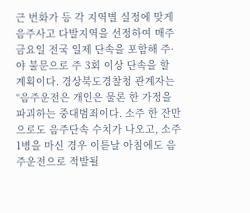근 번화가 등 각 지역별 실정에 맞게 음주사고 다발지역을 선정하여 매주 금요일 전국 일제 단속을 포함해 주·야 불문으로 주 3회 이상 단속을 할 계획이다. 경상북도경찰청 관계자는 “음주운전은 개인은 물론 한 가정을 파괴하는 중대범죄이다. 소주 한 잔만으로도 음주단속 수치가 나오고, 소주 1병을 마신 경우 이튿날 아침에도 음주운전으로 적발될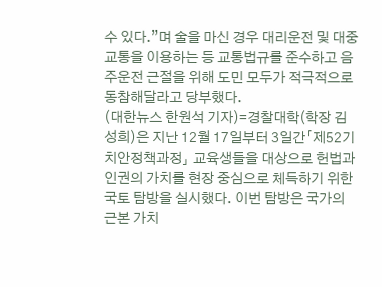수 있다.”며 술을 마신 경우 대리운전 및 대중교통을 이용하는 등 교통법규를 준수하고 음주운전 근절을 위해 도민 모두가 적극적으로 동참해달라고 당부했다.
(대한뉴스 한원석 기자)=경찰대학(학장 김성희)은 지난 12월 17일부터 3일간「제52기 치안정책과정」 교육생들을 대상으로 헌법과 인권의 가치를 현장 중심으로 체득하기 위한 국토 탐방을 실시했다. 이번 탐방은 국가의 근본 가치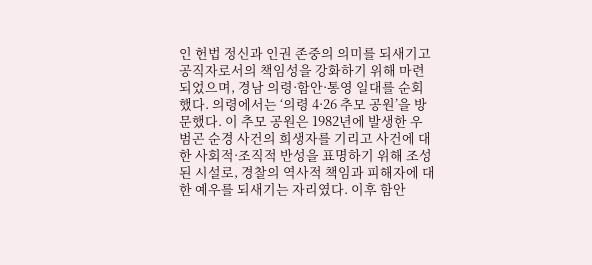인 헌법 정신과 인권 존중의 의미를 되새기고 공직자로서의 책임성을 강화하기 위해 마련되었으며, 경남 의령·함안·통영 일대를 순회했다. 의령에서는 ‘의령 4·26 추모 공원’을 방문했다. 이 추모 공원은 1982년에 발생한 우범곤 순경 사건의 희생자를 기리고 사건에 대한 사회적·조직적 반성을 표명하기 위해 조성된 시설로, 경찰의 역사적 책임과 피해자에 대한 예우를 되새기는 자리였다. 이후 함안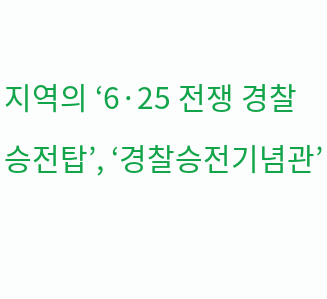지역의 ‘6·25 전쟁 경찰승전탑’, ‘경찰승전기념관’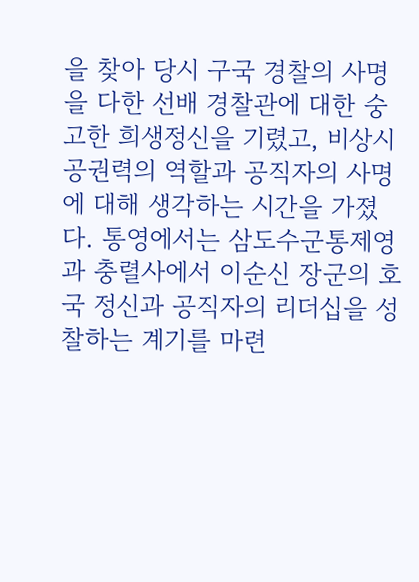을 찾아 당시 구국 경찰의 사명을 다한 선배 경찰관에 대한 숭고한 희생정신을 기렸고, 비상시 공권력의 역할과 공직자의 사명에 대해 생각하는 시간을 가졌다. 통영에서는 삼도수군통제영과 충렬사에서 이순신 장군의 호국 정신과 공직자의 리더십을 성찰하는 계기를 마련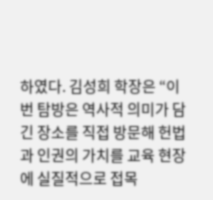하였다. 김성희 학장은 “이번 탐방은 역사적 의미가 담긴 장소를 직접 방문해 헌법과 인권의 가치를 교육 현장에 실질적으로 접목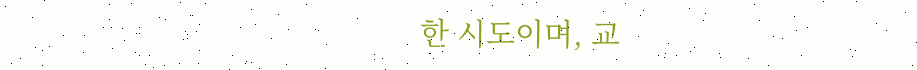한 시도이며, 교